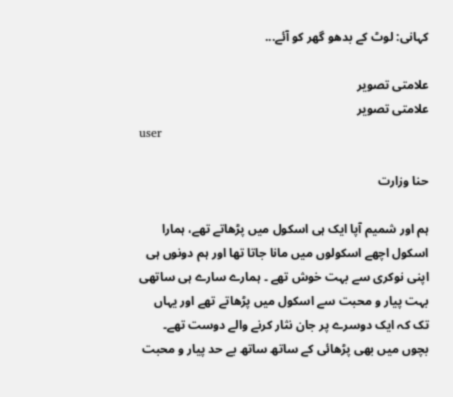کہانی: لوٹ کے بدھو گھر کو آئے...

علامتی تصویر
علامتی تصویر
user

حنا وزارت

ہم اور شمیم آپا ایک ہی اسکول میں پڑھاتے تھے، ہمارا اسکول اچھے اسکولوں میں مانا جاتا تھا اور ہم دونوں ہی اپنی نوکری سے بہت خوش تھے ۔ ہمارے سارے ہی ساتھی بہت پیار و محبت سے اسکول میں پڑھاتے تھے اور یہاں تک کہ ایک دوسرے پر جان نثار کرنے والے دوست تھے۔ بچوں میں بھی پڑھائی کے ساتھ ساتھ بے حد پیار و محبت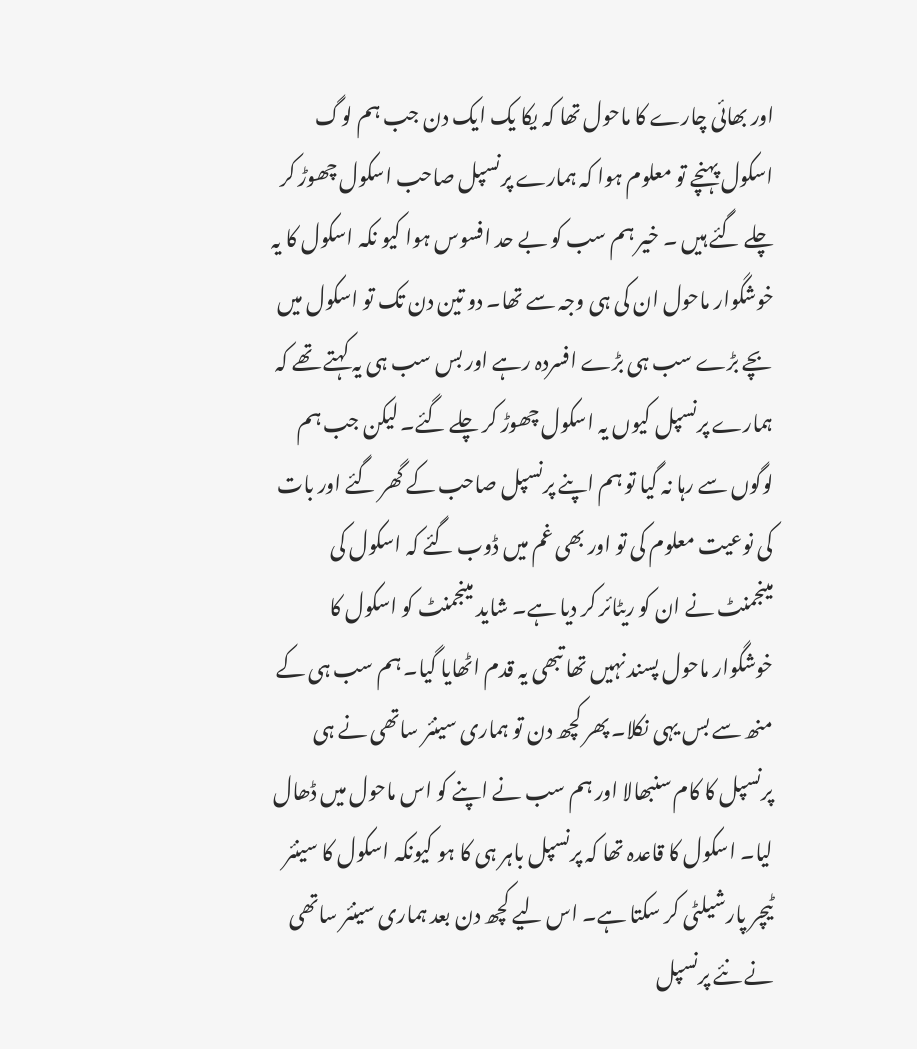اور بھائی چارے کا ماحول تھا کہ یکا یک ایک دن جب ہم لوگ اسکول پہنچے تو معلوم ہوا کہ ہمارے پرنسپل صاحب اسکول چھوڑ کر چلے گئے ہیں ۔ خیر ہم سب کو بے حد افسوس ہوا کیو نکہ اسکول کا یہ خوشگوار ماحول ان کی ہی وجہ سے تھا۔ دو تین دن تک تو اسکول میں بچے بڑے سب ہی بڑے افسردہ رہے اور بس سب ہی یہ کہتے تھے کہ ہمارے پرنسپل کیوں یہ اسکول چھوڑ کر چلے گئے۔ لیکن جب ہم لوگوں سے رہا نہ گیا تو ہم اپنے پرنسپل صاحب کے گھر گئے اور بات کی نوعیت معلوم کی تو اور بھی غم میں ڈوب گئے کہ اسکول کی مینجمنٹ نے ان کو ریٹائر کر دیا ہے۔ شاید مینجمنٹ کو اسکول کا خوشگوار ماحول پسند نہیں تھا تبھی یہ قدم اٹھایا گیا۔ ہم سب ہی کے منھ سے بس یہی نکلا۔ پھر کچھ دن تو ہماری سینئر ساتھی نے ہی پرنسپل کا کام سنبھالا اور ہم سب نے اپنے کو اس ماحول میں ڈھال لیا۔ اسکول کا قاعدہ تھا کہ پرنسپل باہر ہی کا ہو کیونکہ اسکول کا سینئر ٹیچر پارشیلٹی کر سکتا ہے۔ اس لیے کچھ دن بعد ہماری سینئر ساتھی نے نئے پرنسپل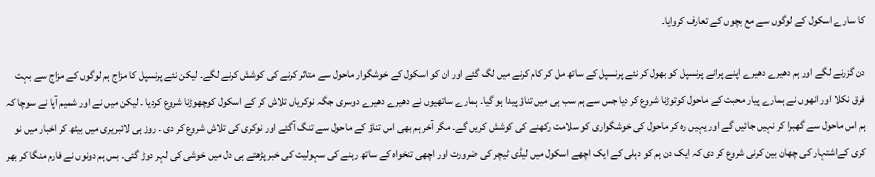کا سارے اسکول کے لوگوں سے مع بچوں کے تعارف کروایا۔

دن گزرنے لگے اور ہم دھیرے دھیرے اپنے پرانے پرنسپل کو بھول کر نئے پرنسپل کے ساتھ مل کر کام کرنے میں لگ گئے اور ان کو اسکول کے خوشگوار ماحول سے متاثر کرنے کی کوشش کرنے لگے۔ لیکن نئے پرنسپل کا مزاج ہم لوگوں کے مزاج سے بہت فرق نکلا اور انھوں نے ہمارے پیار محبت کے ماحول کوتوڑنا شروع کر دیا جس سے ہم سب ہی میں تناؤ پیدا ہو گیا۔ ہمارے ساتھیوں نے دھیرے دھیرے دوسری جگہ نوکریاں تلاش کر کے اسکول کوچھوڑنا شروع کردیا ۔ لیکن میں نے اور شمیم آپا نے سوچا کہ ہم اس ماحول سے گھبرا کر نہیں جائیں گے اور یہیں رہ کر ماحول کی خوشگواری کو سلامت رکھنے کی کوشش کریں گے۔ مگر آخر ہم بھی اس تناؤ کے ماحول سے تنگ آگئے اور نوکری کی تلاش شروع کر دی ۔ روز ہی لائبریری میں بیٹھ کر اخبار میں نو کری کےاشتہار کی چھان بین کرنی شروع کر دی کہ ایک دن ہم کو دہلی کے ایک اچھے اسکول میں لیڈی ٹیچر کی ضرورت اور اچھی تنخواہ کے ساتھ رہنے کی سہولیت کی خبر پڑھتے ہی دل میں خوشی کی لہر دوڑ گئی۔ بس ہم دونوں نے فارم منگا کر بھر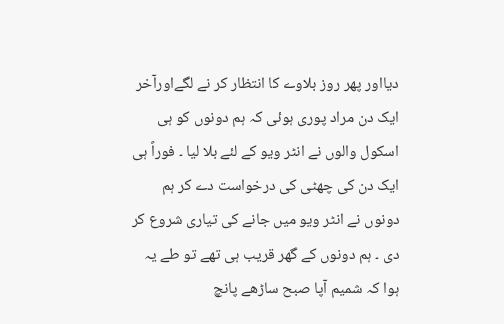دیااور پھر روز بلاوے کا انتظار کر نے لگےاورآخر ایک دن مراد پوری ہوئی کہ ہم دونوں کو ہی اسکول والوں نے انٹر ویو کے لئے بلا لیا ۔ فوراً ہی ایک دن کی چھٹی کی درخواست دے کر ہم دونوں نے انٹر ویو میں جانے کی تیاری شروع کر دی ۔ ہم دونوں کے گھر قریب ہی تھے تو طے یہ ہوا کہ شمیم آپا صبح ساڑھے پانچ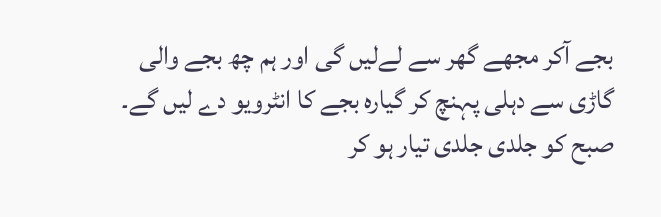بجے آکر مجھے گھر سے لےلیں گی اور ہم چھ بجے والی گاڑی سے دہلی پہنچ کر گیارہ بجے کا انٹرویو دے لیں گے۔ صبح کو جلدی جلدی تیار ہو کر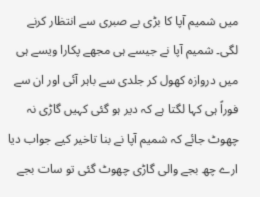میں شمیم آپا کا بڑی بے صبری سے انتظار کرنے لگی۔ شمیم آپا نے جیسے ہی مجھے پکارا ویسے ہی میں دروازہ کھول کر جلدی سے باہر آئی اور ان سے فوراً ہی کہا لگتا ہے کہ دیر ہو گئی کہیں گاڑی نہ چھوٹ جائے کہ شمیم آپا نے بنا تاخیر کیے جواب دیا ارے چھ بجے والی گاڑی چھوٹ گئی تو سات بجے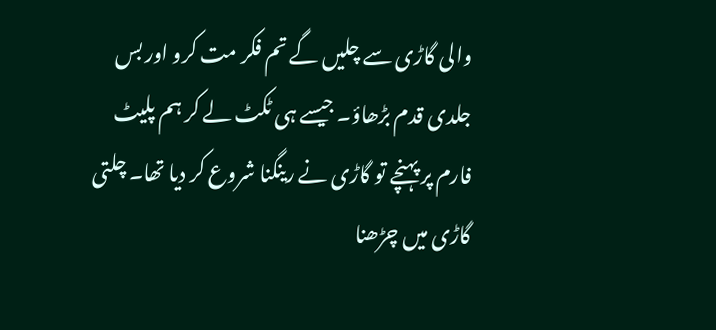والی گاڑی سے چلیں گے تم فکر مت کرو اور بس جلدی قدم بڑھاؤ۔ جیسے ہی ٹکٹ لے کر ہم پلیٹ فارم پر پہنچے تو گاڑی نے رینگنا شروع کر دیا تھا۔ چلتی گاڑی میں چڑھنا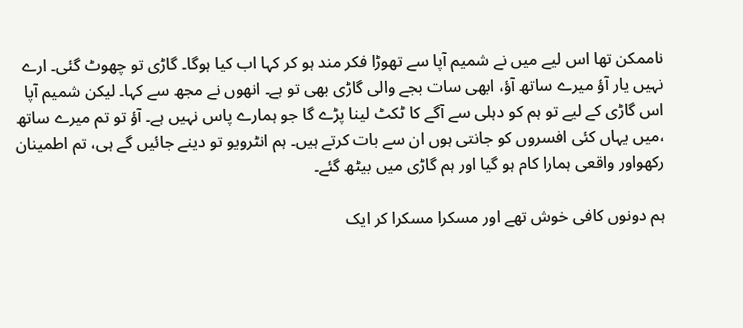ناممکن تھا اس لیے میں نے شمیم آپا سے تھوڑا فکر مند ہو کر کہا اب کیا ہوگا۔ گاڑی تو چھوٹ گئی۔ ارے نہیں یار آؤ میرے ساتھ آؤ، ابھی سات بجے والی گاڑی بھی تو ہے۔ انھوں نے مجھ سے کہا۔ لیکن شمیم آپا اس گاڑی کے لیے تو ہم کو دہلی سے آگے کا ٹکٹ لینا پڑے گا جو ہمارے پاس نہیں ہے۔ آؤ تو تم میرے ساتھ ،میں یہاں کئی افسروں کو جانتی ہوں ان سے بات کرتے ہیں۔ ہم انٹرویو تو دینے جائیں گے ہی، تم اطمینان رکھواور واقعی ہمارا کام ہو گیا اور ہم گاڑی میں بیٹھ گئے۔

ہم دونوں کافی خوش تھے اور مسکرا مسکرا کر ایک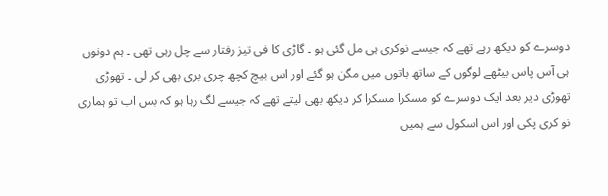دوسرے کو دیکھ رہے تھے کہ جیسے نوکری ہی مل گئی ہو ۔ گاڑی کا فی تیز رفتار سے چل رہی تھی ۔ ہم دونوں ہی آس پاس بیٹھے لوگوں کے ساتھ باتوں میں مگن ہو گئے اور اس بیچ کچھ چری بری بھی کر لی ۔ تھوڑی تھوڑی دیر بعد ایک دوسرے کو مسکرا مسکرا کر دیکھ بھی لیتے تھے کہ جیسے لگ رہا ہو کہ بس اب تو ہماری نو کری پکی اور اس اسکول سے ہمیں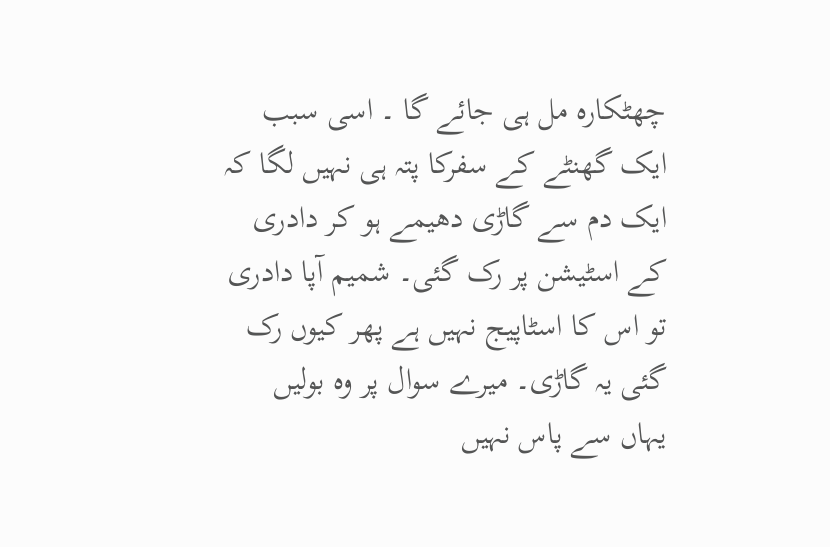چھٹکارہ مل ہی جائے گا ۔ اسی سبب ایک گھنٹے کے سفرکا پتہ ہی نہیں لگا کہ ایک دم سے گاڑی دھیمے ہو کر دادری کے اسٹیشن پر رک گئی۔ شمیم آپا دادری تو اس کا اسٹاپیج نہیں ہے پھر کیوں رک گئی یہ گاڑی۔ میرے سوال پر وہ بولیں یہاں سے پاس نہیں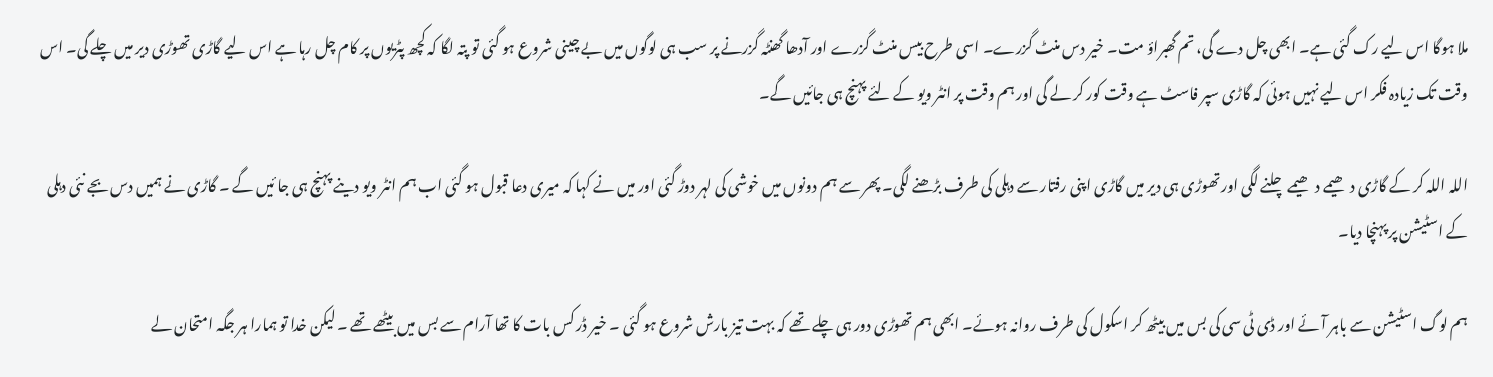ملا ہوگا اس لیے رک گئی ہے۔ ابھی چل دے گی، تم گھبراؤ مت۔ خیر دس منٹ گزرے۔ اسی طرح بیس منٹ گزرے اور آدھا گھنٹہ گزرنے پر سب ہی لوگوں میں بے چینی شروع ہو گئی تو پتہ لگا کہ کچھ پٹریوں پر کام چل رہا ہے اس لیے گاڑی تھوڑی دیر میں چلے گی۔ اس وقت تک زیادہ فکر اس لیے نہیں ہوئی کہ گاڑی سپر فاسٹ ہے وقت کور کر لے گی اور ہم وقت پر انٹر ویو کے لئے پہنچ ہی جائیں گے۔

اللہ اللہ کر کے گاڑی دھیمے دھیمے چلنے لگی اور تھوڑی ہی دیر میں گاڑی اپنی رفتار سے دہلی کی طرف بڑھنے لگی۔ پھر سے ہم دونوں میں خوشی کی لہر دوڑ گئی اور میں نے کہا کہ میری دعا قبول ہو گئی اب ہم انٹر ویو دینے پہنچ ہی جا ئیں گے ۔ گاڑی نے ہمیں دس بجے نئی دہلی کے اسٹیشن پر پہنچا دیا۔

ہم لوگ اسٹیشن سے باہر آئے اور ڈی ٹی سی کی بس میں بیٹھ کر اسکول کی طرف روانہ ہوئے۔ ابھی ہم تھوڑی دور ہی چلے تھے کہ بہت تیز بارش شروع ہو گئی ۔ خیر ڈر کس بات کا تھا آرام سے بس میں بیٹھے تھے ۔ لیکن خدا تو ہمارا ہر جگہ امتحان لے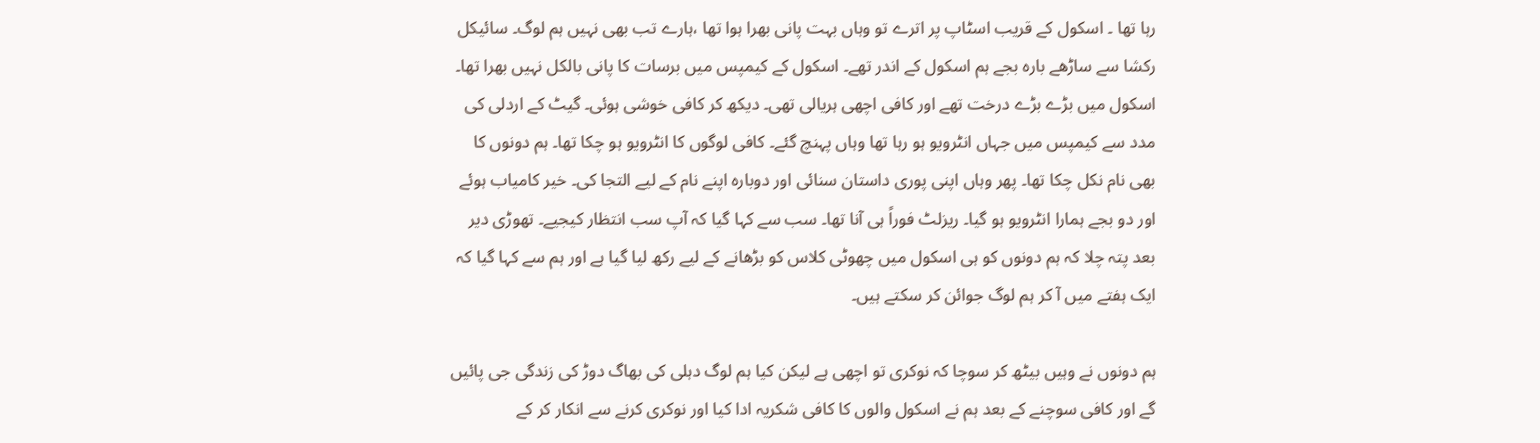رہا تھا ۔ اسکول کے قریب اسٹاپ پر اترے تو وہاں بہت پانی بھرا ہوا تھا ،ہارے تب بھی نہیں ہم لوگ۔ سائیکل رکشا سے ساڑھے بارہ بجے ہم اسکول کے اندر تھے۔ اسکول کے کیمپس میں برسات کا پانی بالکل نہیں بھرا تھا۔ اسکول میں بڑے بڑے درخت تھے اور کافی اچھی ہریالی تھی۔ دیکھ کر کافی خوشی ہوئی۔ گیٹ کے اردلی کی مدد سے کیمپس میں جہاں انٹرویو ہو رہا تھا وہاں پہنچ گئے۔ کافی لوگوں کا انٹرویو ہو چکا تھا۔ ہم دونوں کا بھی نام نکل چکا تھا۔ پھر وہاں اپنی پوری داستان سنائی اور دوبارہ اپنے نام کے لیے التجا کی۔ خیر کامیاب ہوئے اور دو بجے ہمارا انٹرویو ہو گیا۔ ریزلٹ فوراً ہی آنا تھا۔ سب سے کہا گیا کہ آپ سب انتظار کیجیے۔ تھوڑی دیر بعد پتہ چلا کہ ہم دونوں کو ہی اسکول میں چھوٹی کلاس کو بڑھانے کے لیے رکھ لیا گیا ہے اور ہم سے کہا گیا کہ ایک ہفتے میں آ کر ہم لوگ جوائن کر سکتے ہیں۔

ہم دونوں نے وہیں بیٹھ کر سوچا کہ نوکری تو اچھی ہے لیکن کیا ہم لوگ دہلی کی بھاگ دوڑ کی زندگی جی پائیں گے اور کافی سوچنے کے بعد ہم نے اسکول والوں کا کافی شکریہ ادا کیا اور نوکری کرنے سے انکار کر کے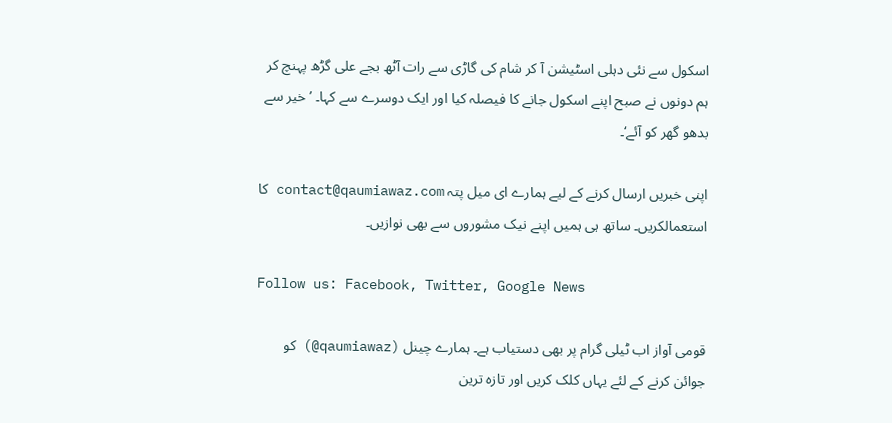اسکول سے نئی دہلی اسٹیشن آ کر شام کی گاڑی سے رات آٹھ بجے علی گڑھ پہنچ کر ہم دونوں نے صبح اپنے اسکول جانے کا فیصلہ کیا اور ایک دوسرے سے کہا۔ ’خیر سے بدھو گھر کو آئے‘۔

اپنی خبریں ارسال کرنے کے لیے ہمارے ای میل پتہ contact@qaumiawaz.com کا استعمالکریں۔ ساتھ ہی ہمیں اپنے نیک مشوروں سے بھی نوازیں۔

Follow us: Facebook, Twitter, Google News

قومی آواز اب ٹیلی گرام پر بھی دستیاب ہے۔ ہمارے چینل (qaumiawaz@) کو جوائن کرنے کے لئے یہاں کلک کریں اور تازہ ترین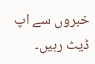خبروں سے اپ ڈیٹ رہیں۔